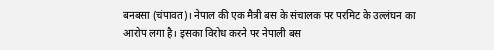बनबसा (चंपावत)। नेपाल की एक मैत्री बस के संचालक पर परमिट के उल्लंघन का आरोप लगा है। इसका विरोध करने पर नेपाली बस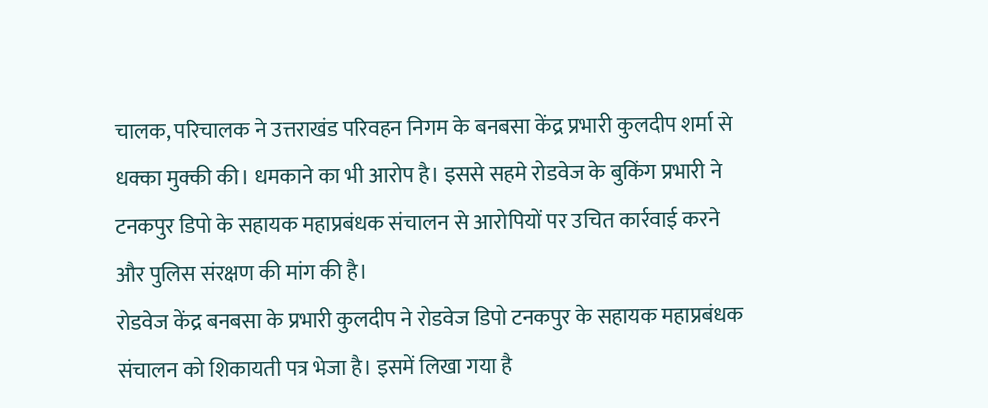चालक, परिचालक ने उत्तराखंड परिवहन निगम के बनबसा केंद्र प्रभारी कुलदीप शर्मा से धक्का मुक्की की। धमकाने का भी आरोप है। इससे सहमे रोडवेज के बुकिंग प्रभारी ने टनकपुर डिपो के सहायक महाप्रबंधक संचालन से आरोपियों पर उचित कार्रवाई करने और पुलिस संरक्षण की मांग की है।
रोडवेज केंद्र बनबसा के प्रभारी कुलदीप ने रोडवेज डिपो टनकपुर के सहायक महाप्रबंधक संचालन को शिकायती पत्र भेजा है। इसमें लिखा गया है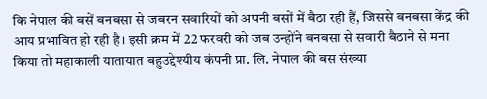कि नेपाल की बसें बनबसा से जबरन सवारियों को अपनी बसों में बैठा रही हैं, जिससे बनबसा केंद्र की आय प्रभावित हो रही है। इसी क्रम में 22 फरवरी को जब उन्होंने बनबसा से सवारी बैठाने से मना किया तो महाकाली यातायात बहुउद्देश्यीय कंपनी प्रा. लि. नेपाल की बस संख्या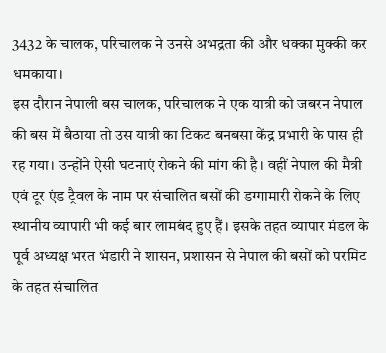3432 के चालक, परिचालक ने उनसे अभद्रता की और धक्का मुक्की कर धमकाया।
इस दौरान नेपाली बस चालक, परिचालक ने एक यात्री को जबरन नेपाल की बस में बैठाया तो उस यात्री का टिकट बनबसा केंद्र प्रभारी के पास ही रह गया। उन्होंने ऐसी घटनाएं रोकने की मांग की है। वहीं नेपाल की मैत्री एवं टूर एंड ट्रैवल के नाम पर संचालित बसों की डग्गामारी रोकने के लिए स्थानीय व्यापारी भी कई बार लामबंद हुए हैं। इसके तहत व्यापार मंडल के पूर्व अध्यक्ष भरत भंडारी ने शासन, प्रशासन से नेपाल की बसों को परमिट के तहत संचालित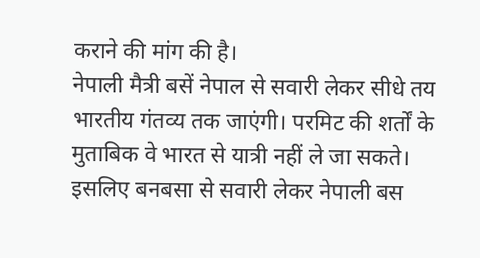कराने की मांग की है।
नेपाली मैत्री बसें नेपाल से सवारी लेकर सीधे तय भारतीय गंतव्य तक जाएंगी। परमिट की शर्तों के मुताबिक वे भारत से यात्री नहीं ले जा सकते। इसलिए बनबसा से सवारी लेकर नेपाली बस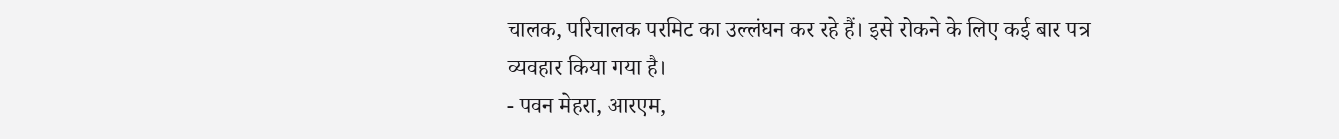चालक, परिचालक परमिट का उल्लंघन कर रहे हैं। इसे रोकने के लिए कई बार पत्र व्यवहार किया गया है।
- पवन मेहरा, आरएम,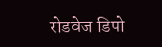रोडवेज डिपो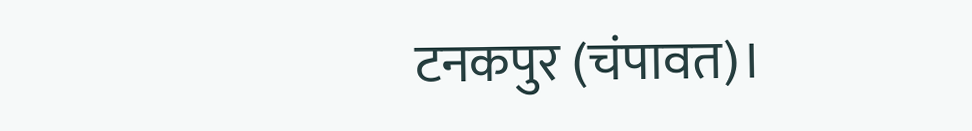टनकपुर (चंपावत)।